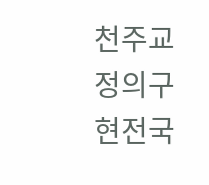천주교정의구현전국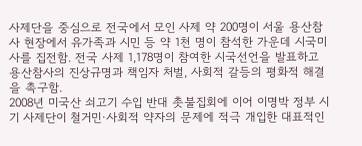사제단을 중심으로 전국에서 모인 사제 약 200명이 서울 용산참사 현장에서 유가족과 시민 등 약 1천 명이 참석한 가운데 시국미사를 집전함. 전국 사제 1,178명이 참여한 시국선언을 발표하고 용산참사의 진상규명과 책임자 처벌, 사회적 갈등의 평화적 해결을 촉구함.
2008년 미국산 쇠고기 수입 반대 촛불집회에 이어 이명박 정부 시기 사제단이 철거민·사회적 약자의 문제에 적극 개입한 대표적인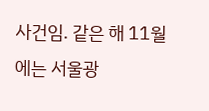사건임. 같은 해 11월에는 서울광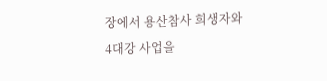장에서 용산참사 희생자와 4대강 사업을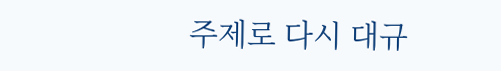주제로 다시 대규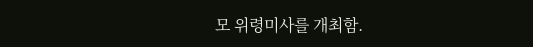모 위령미사를 개최함.